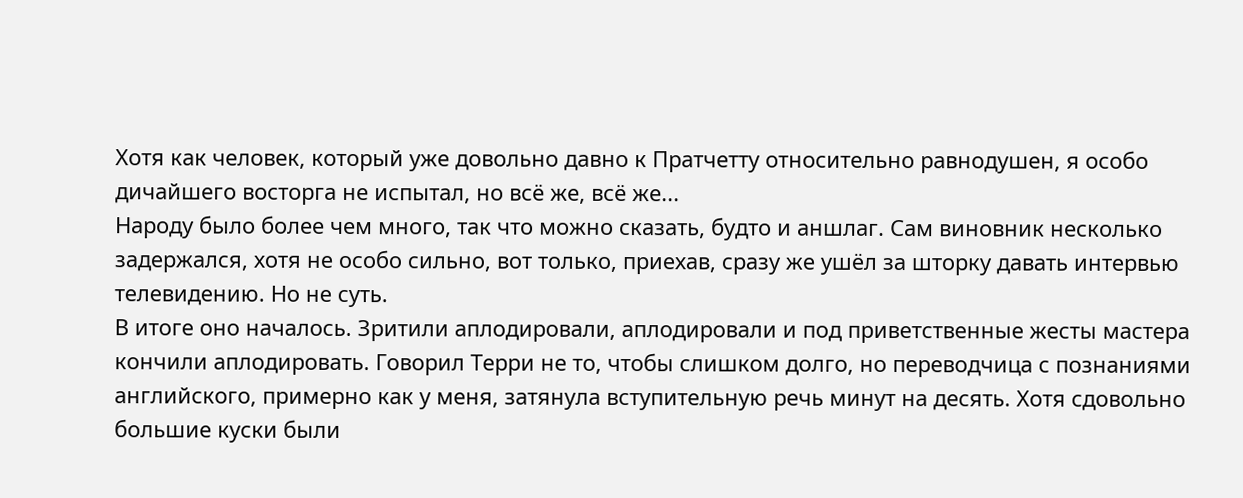Хотя как человек, который уже довольно давно к Пратчетту относительно равнодушен, я особо дичайшего восторга не испытал, но всё же, всё же...
Народу было более чем много, так что можно сказать, будто и аншлаг. Сам виновник несколько задержался, хотя не особо сильно, вот только, приехав, сразу же ушёл за шторку давать интервью телевидению. Но не суть.
В итоге оно началось. Зритили аплодировали, аплодировали и под приветственные жесты мастера кончили аплодировать. Говорил Терри не то, чтобы слишком долго, но переводчица с познаниями английского, примерно как у меня, затянула вступительную речь минут на десять. Хотя сдовольно большие куски были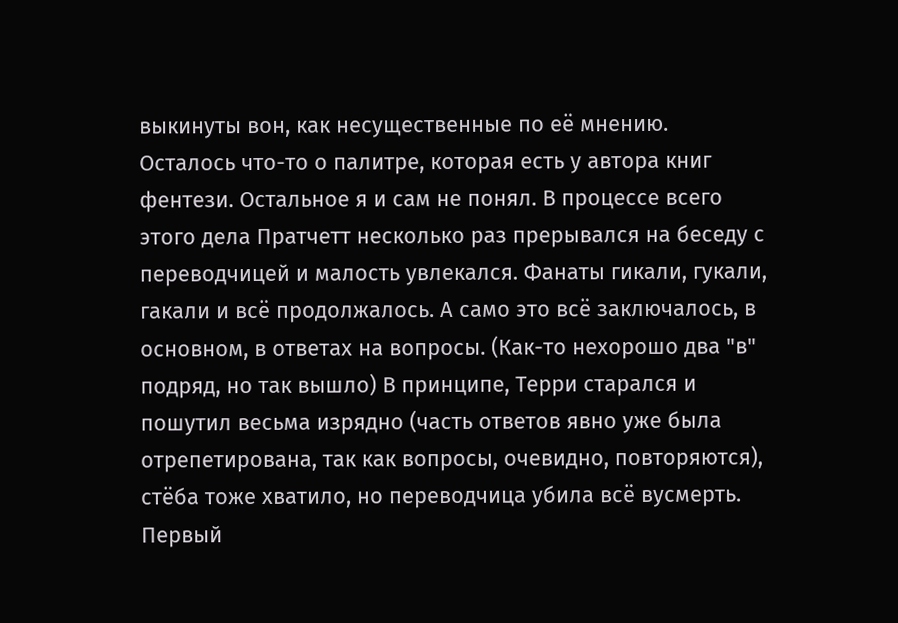выкинуты вон, как несущественные по её мнению. Осталось что-то о палитре, которая есть у автора книг фентези. Остальное я и сам не понял. В процессе всего этого дела Пратчетт несколько раз прерывался на беседу с переводчицей и малость увлекался. Фанаты гикали, гукали, гакали и всё продолжалось. А само это всё заключалось, в основном, в ответах на вопросы. (Как-то нехорошо два "в" подряд, но так вышло) В принципе, Терри старался и пошутил весьма изрядно (часть ответов явно уже была отрепетирована, так как вопросы, очевидно, повторяются), стёба тоже хватило, но переводчица убила всё вусмерть.
Первый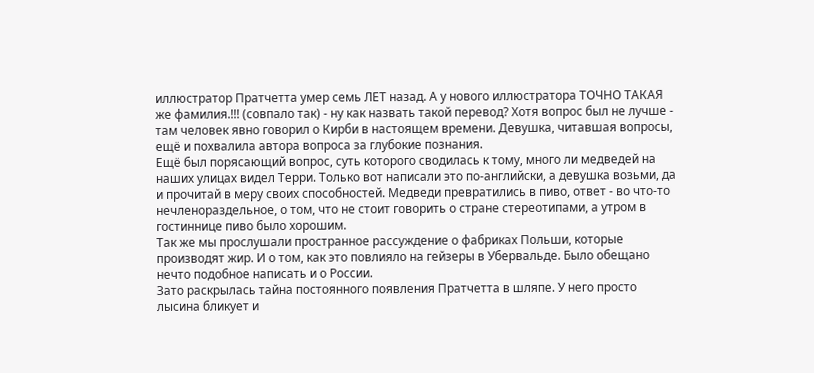иллюстратор Пратчетта умер семь ЛЕТ назад. А у нового иллюстратора ТОЧНО ТАКАЯ же фамилия.!!! (совпало так) - ну как назвать такой перевод? Хотя вопрос был не лучше - там человек явно говорил о Кирби в настоящем времени. Девушка, читавшая вопросы, ещё и похвалила автора вопроса за глубокие познания.
Ещё был порясающий вопрос, суть которого сводилась к тому, много ли медведей на наших улицах видел Терри. Только вот написали это по-английски, а девушка возьми, да и прочитай в меру своих способностей. Медведи превратились в пиво, ответ - во что-то нечленораздельное, о том, что не стоит говорить о стране стереотипами, а утром в гостиннице пиво было хорошим.
Так же мы прослушали пространное рассуждение о фабриках Польши, которые производят жир. И о том, как это повлияло на гейзеры в Убервальде. Было обещано нечто подобное написать и о России.
Зато раскрылась тайна постоянного появления Пратчетта в шляпе. У него просто лысина бликует и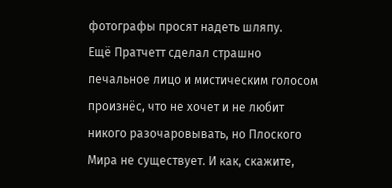фотографы просят надеть шляпу.
Ещё Пратчетт сделал страшно печальное лицо и мистическим голосом произнёс, что не хочет и не любит никого разочаровывать, но Плоского Мира не существует. И как, скажите,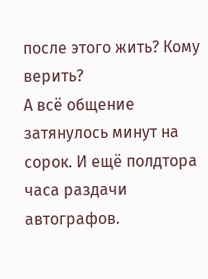после этого жить? Кому верить?
А всё общение затянулось минут на сорок. И ещё полдтора часа раздачи автографов.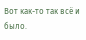Вот как-то так всё и было.